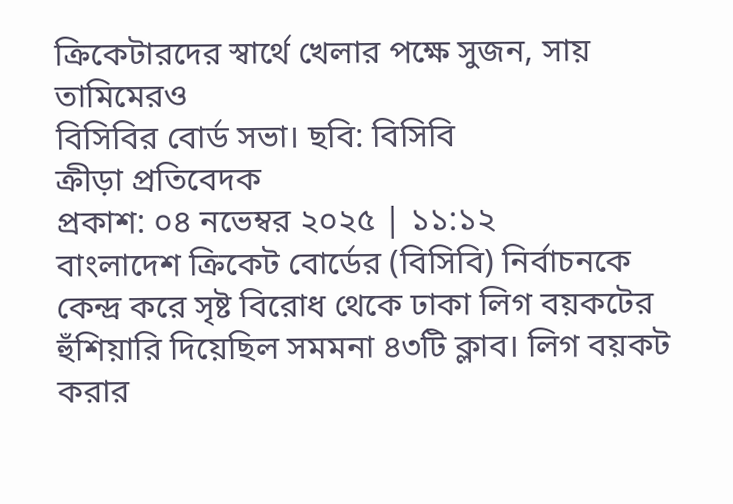ক্রিকেটারদের স্বার্থে খেলার পক্ষে সুজন, সায় তামিমেরও
বিসিবির বোর্ড সভা। ছবি: বিসিবি
ক্রীড়া প্রতিবেদক
প্রকাশ: ০৪ নভেম্বর ২০২৫ | ১১:১২
বাংলাদেশ ক্রিকেট বোর্ডের (বিসিবি) নির্বাচনকে কেন্দ্র করে সৃষ্ট বিরোধ থেকে ঢাকা লিগ বয়কটের হুঁশিয়ারি দিয়েছিল সমমনা ৪৩টি ক্লাব। লিগ বয়কট করার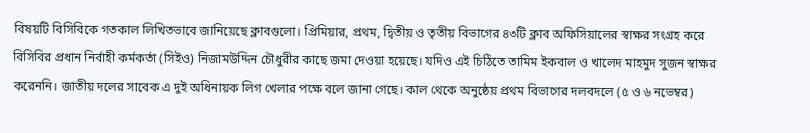বিষয়টি বিসিবিকে গতকাল লিখিতভাবে জানিয়েছে ক্লাবগুলো। প্রিমিয়ার, প্রথম, দ্বিতীয় ও তৃতীয় বিভাগের ৪৩টি ক্লাব অফিসিয়ালের স্বাক্ষর সংগ্রহ করে বিসিবির প্রধান নির্বাহী কর্মকর্তা (সিইও) নিজামউদ্দিন চৌধুরীর কাছে জমা দেওয়া হয়েছে। যদিও এই চিঠিতে তামিম ইকবাল ও খালেদ মাহমুদ সুজন স্বাক্ষর করেননি। জাতীয় দলের সাবেক এ দুই অধিনায়ক লিগ খেলার পক্ষে বলে জানা গেছে। কাল থেকে অনুষ্ঠেয় প্রথম বিভাগের দলবদলে (৫ ও ৬ নভেম্বর)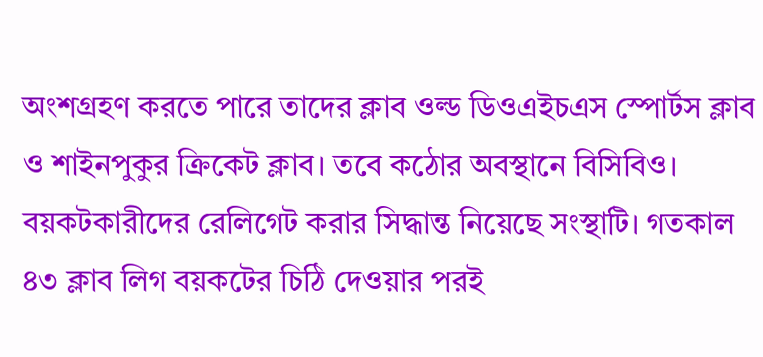অংশগ্রহণ করতে পারে তাদের ক্লাব ওল্ড ডিওএইচএস স্পোর্টস ক্লাব ও শাইনপুকুর ক্রিকেট ক্লাব। তবে কঠোর অবস্থানে বিসিবিও।
বয়কটকারীদের রেলিগেট করার সিদ্ধান্ত নিয়েছে সংস্থাটি। গতকাল ৪৩ ক্লাব লিগ বয়কটের চিঠি দেওয়ার পরই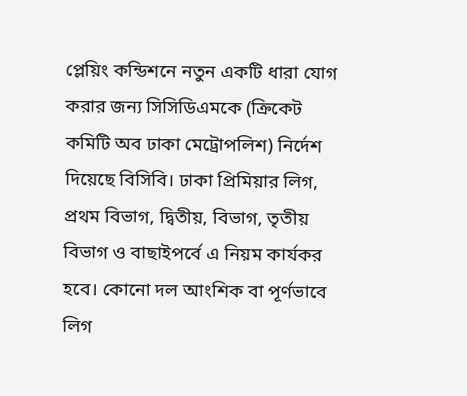প্লেয়িং কন্ডিশনে নতুন একটি ধারা যোগ করার জন্য সিসিডিএমকে (ক্রিকেট কমিটি অব ঢাকা মেট্রোপলিশ) নির্দেশ দিয়েছে বিসিবি। ঢাকা প্রিমিয়ার লিগ, প্রথম বিভাগ, দ্বিতীয়, বিভাগ, তৃতীয় বিভাগ ও বাছাইপর্বে এ নিয়ম কার্যকর হবে। কোনো দল আংশিক বা পূর্ণভাবে লিগ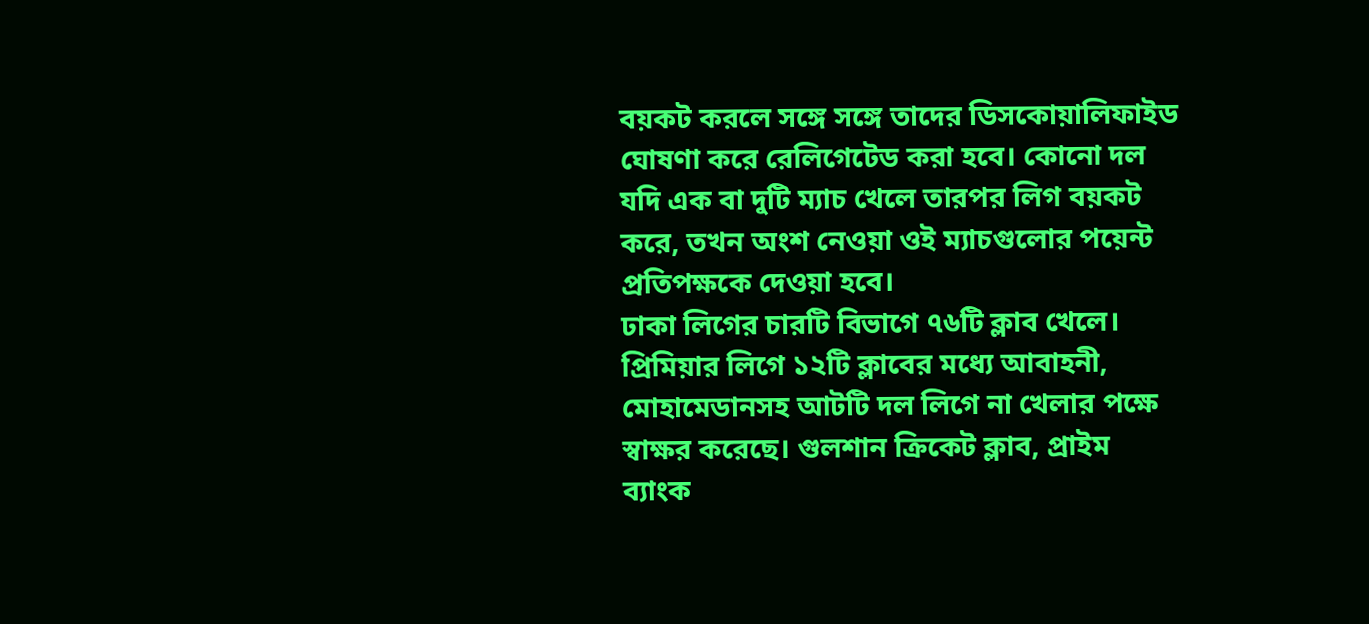বয়কট করলে সঙ্গে সঙ্গে তাদের ডিসকোয়ালিফাইড ঘোষণা করে রেলিগেটেড করা হবে। কোনো দল যদি এক বা দুটি ম্যাচ খেলে তারপর লিগ বয়কট করে, তখন অংশ নেওয়া ওই ম্যাচগুলোর পয়েন্ট প্রতিপক্ষকে দেওয়া হবে।
ঢাকা লিগের চারটি বিভাগে ৭৬টি ক্লাব খেলে। প্রিমিয়ার লিগে ১২টি ক্লাবের মধ্যে আবাহনী, মোহামেডানসহ আটটি দল লিগে না খেলার পক্ষে স্বাক্ষর করেছে। গুলশান ক্রিকেট ক্লাব, প্রাইম ব্যাংক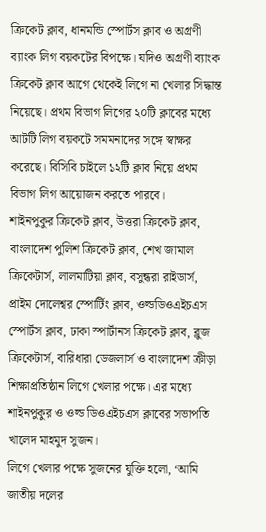ক্রিকেট ক্লাব, ধানমন্ডি স্পোর্টস ক্লাব ও অগ্রণী ব্যাংক লিগ বয়কটের বিপক্ষে। যদিও অগ্রণী ব্যাংক ক্রিকেট ক্লাব আগে থেকেই লিগে না খেলার সিদ্ধান্ত নিয়েছে। প্রথম বিভাগ লিগের ২০টি ক্লাবের মধ্যে আটটি লিগ বয়কটে সমমনাদের সঙ্গে স্বাক্ষর করেছে। বিসিবি চাইলে ১২টি ক্লাব নিয়ে প্রথম বিভাগ লিগ আয়োজন করতে পারবে।
শাইনপুকুর ক্রিকেট ক্লাব, উত্তরা ক্রিকেট ক্লাব, বাংলাদেশ পুলিশ ক্রিকেট ক্লাব, শেখ জামাল ক্রিকেটার্স, লালমাটিয়া ক্লাব, বসুন্ধরা রাইডার্স, প্রাইম দোলেশ্বর স্পোর্টিং ক্লাব, ওল্ডডিওএইচএস স্পোর্টস ক্লাব, ঢাকা স্পার্টানস ক্রিকেট ক্লাব, ব্লুজ ক্রিকেটার্স, বারিধারা ডেজলার্স ও বাংলাদেশ ক্রীড়া শিক্ষাপ্রতিষ্ঠান লিগে খেলার পক্ষে। এর মধ্যে শাইনপুকুর ও ওল্ড ডিওএইচএস ক্লাবের সভাপতি খালেদ মাহমুদ সুজন।
লিগে খেলার পক্ষে সুজনের যুক্তি হলো, ‘আমি জাতীয় দলের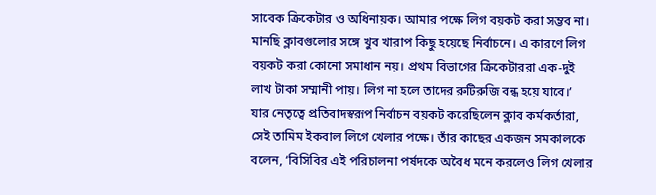সাবেক ক্রিকেটার ও অধিনায়ক। আমার পক্ষে লিগ বয়কট করা সম্ভব না। মানছি ক্লাবগুলোর সঙ্গে খুব খারাপ কিছু হয়েছে নির্বাচনে। এ কারণে লিগ বয়কট করা কোনো সমাধান নয়। প্রথম বিভাগের ক্রিকেটাররা এক-দুই লাখ টাকা সম্মানী পায়। লিগ না হলে তাদের রুটিরুজি বন্ধ হয়ে যাবে।’
যার নেতৃত্বে প্রতিবাদস্বরূপ নির্বাচন বয়কট করেছিলেন ক্লাব কর্মকর্তারা, সেই তামিম ইকবাল লিগে খেলার পক্ষে। তাঁর কাছের একজন সমকালকে বলেন, ‘বিসিবির এই পরিচালনা পর্ষদকে অবৈধ মনে করলেও লিগ খেলার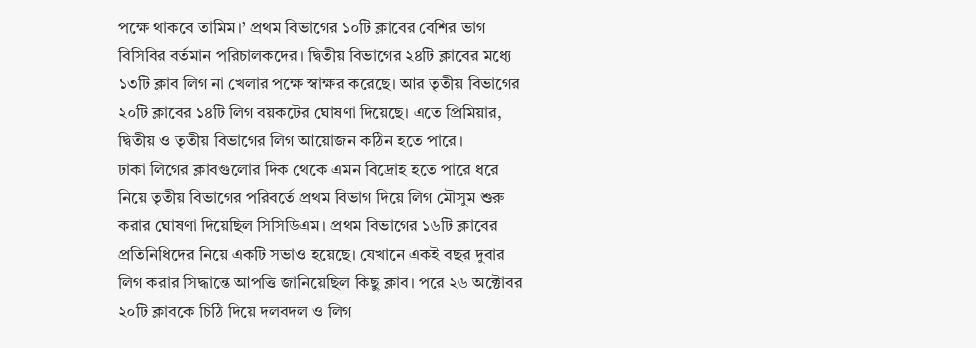পক্ষে থাকবে তামিম।’ প্রথম বিভাগের ১০টি ক্লাবের বেশির ভাগ বিসিবির বর্তমান পরিচালকদের। দ্বিতীয় বিভাগের ২৪টি ক্লাবের মধ্যে ১৩টি ক্লাব লিগ না খেলার পক্ষে স্বাক্ষর করেছে। আর তৃতীয় বিভাগের ২০টি ক্লাবের ১৪টি লিগ বয়কটের ঘোষণা দিয়েছে। এতে প্রিমিয়ার, দ্বিতীয় ও তৃতীয় বিভাগের লিগ আয়োজন কঠিন হতে পারে।
ঢাকা লিগের ক্লাবগুলোর দিক থেকে এমন বিদ্রোহ হতে পারে ধরে নিয়ে তৃতীয় বিভাগের পরিবর্তে প্রথম বিভাগ দিয়ে লিগ মৌসুম শুরু করার ঘোষণা দিয়েছিল সিসিডিএম। প্রথম বিভাগের ১৬টি ক্লাবের প্রতিনিধিদের নিয়ে একটি সভাও হয়েছে। যেখানে একই বছর দুবার লিগ করার সিদ্ধান্তে আপত্তি জানিয়েছিল কিছু ক্লাব। পরে ২৬ অক্টোবর ২০টি ক্লাবকে চিঠি দিয়ে দলবদল ও লিগ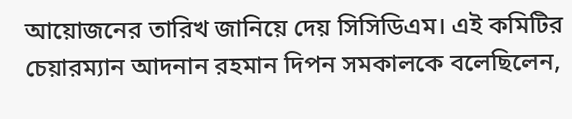আয়োজনের তারিখ জানিয়ে দেয় সিসিডিএম। এই কমিটির চেয়ারম্যান আদনান রহমান দিপন সমকালকে বলেছিলেন,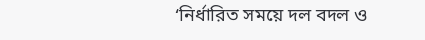‘নির্ধারিত সময়ে দল বদল ও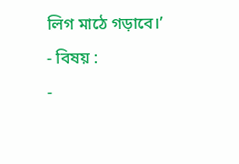লিগ মাঠে গড়াবে।’
- বিষয় :
-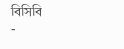বিসিবি
-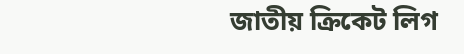জাতীয় ক্রিকেট লিগ